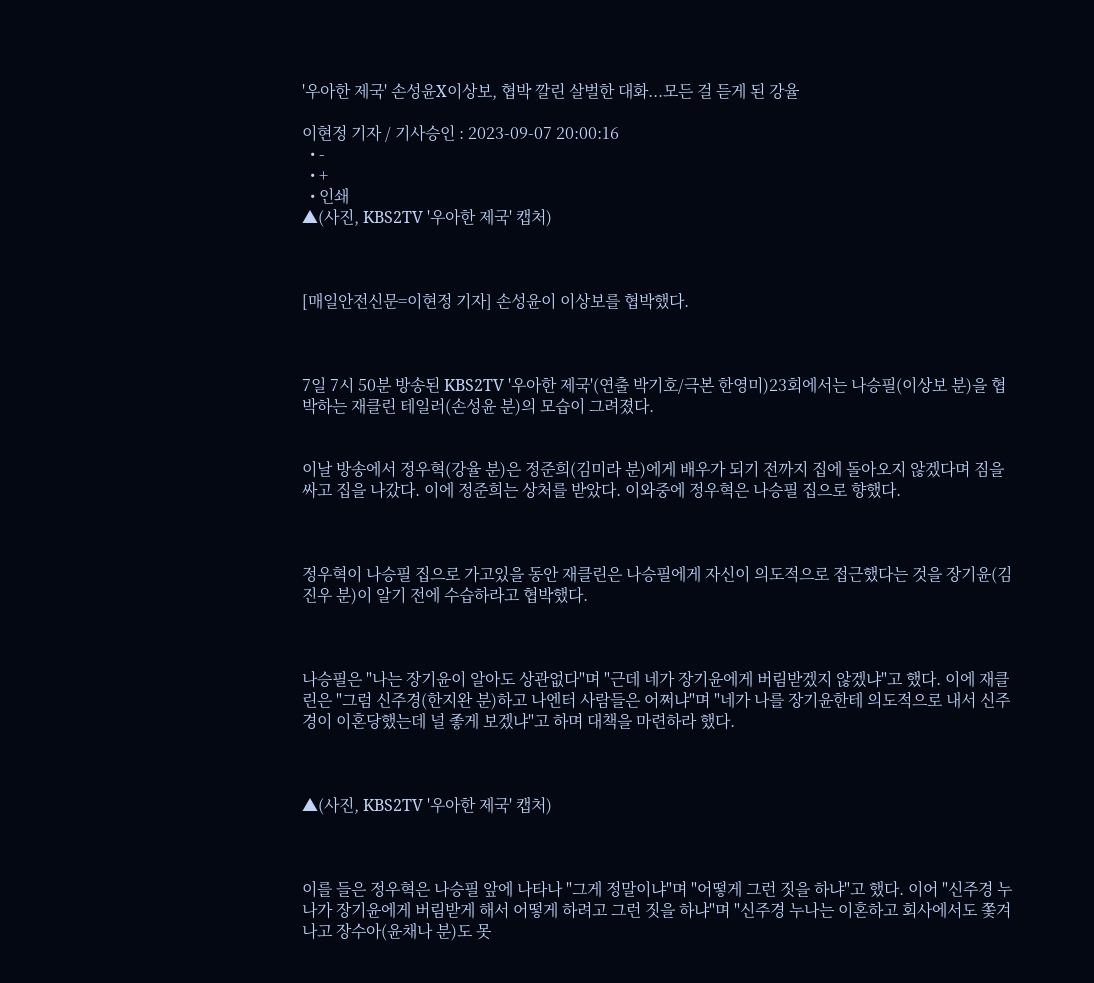'우아한 제국' 손성윤X이상보, 협박 깔린 살벌한 대화...모든 걸 듣게 된 강율

이현정 기자 / 기사승인 : 2023-09-07 20:00:16
  • -
  • +
  • 인쇄
▲(사진, KBS2TV '우아한 제국' 캡처)



[매일안전신문=이현정 기자] 손성윤이 이상보를 협박했다.



7일 7시 50분 방송된 KBS2TV '우아한 제국'(연출 박기호/극본 한영미)23회에서는 나승필(이상보 분)을 협박하는 재클린 테일러(손성윤 분)의 모습이 그려졌다.


이날 방송에서 정우혁(강율 분)은 정준희(김미라 분)에게 배우가 되기 전까지 집에 돌아오지 않겠다며 짐을 싸고 집을 나갔다. 이에 정준희는 상처를 받았다. 이와중에 정우혁은 나승필 집으로 향했다.



정우혁이 나승필 집으로 가고있을 동안 재클린은 나승필에게 자신이 의도적으로 접근했다는 것을 장기윤(김진우 분)이 알기 전에 수습하라고 협박했다.



나승필은 "나는 장기윤이 알아도 상관없다"며 "근데 네가 장기윤에게 버림받겠지 않겠냐"고 했다. 이에 재클린은 "그럼 신주경(한지완 분)하고 나엔터 사람들은 어쩌냐"며 "네가 나를 장기윤한테 의도적으로 내서 신주경이 이혼당했는데 널 좋게 보겠냐"고 하며 대책을 마련하라 했다.



▲(사진, KBS2TV '우아한 제국' 캡처)



이를 들은 정우혁은 나승필 앞에 나타나 "그게 정말이냐"며 "어떻게 그런 짓을 하냐"고 했다. 이어 "신주경 누나가 장기윤에게 버림받게 해서 어떻게 하려고 그런 짓을 하냐"며 "신주경 누나는 이혼하고 회사에서도 쫓겨나고 장수아(윤채나 분)도 못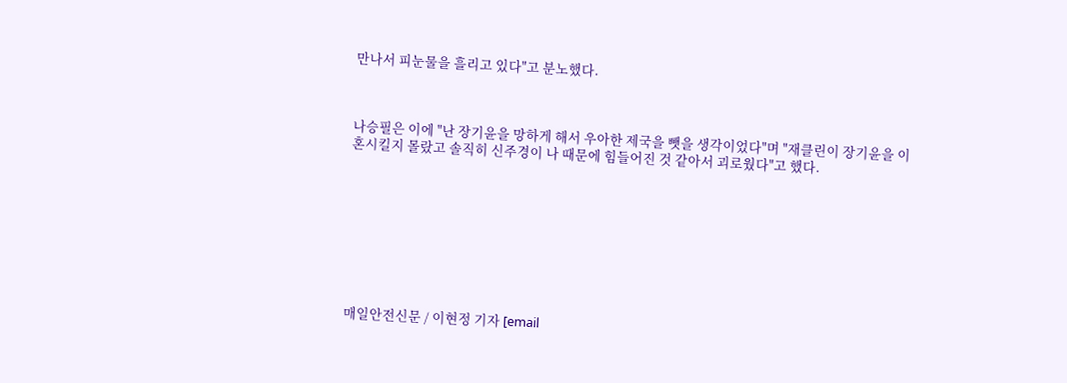만나서 피눈물을 흘리고 있다"고 분노했다.



나승필은 이에 "난 장기윤을 망하게 해서 우아한 제국을 뺏을 생각이었다"며 "재클린이 장기윤을 이혼시킬지 몰랐고 솔직히 신주경이 나 때문에 힘들어진 것 같아서 괴로웠다"고 했다.









매일안전신문 / 이현정 기자 [email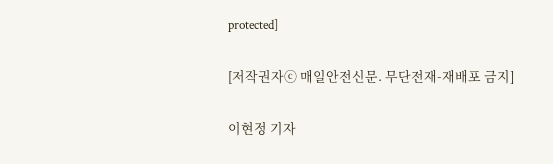protected]

[저작권자ⓒ 매일안전신문. 무단전재-재배포 금지]

이현정 기자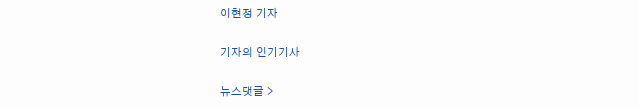이현정 기자

기자의 인기기사

뉴스댓글 >